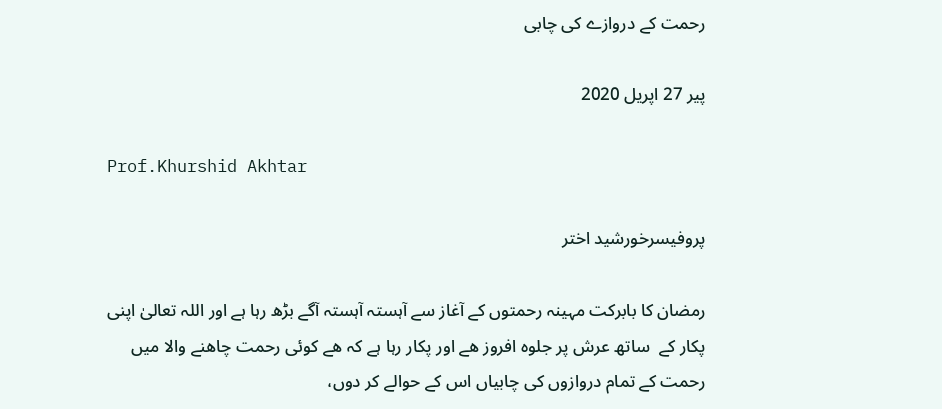رحمت کے دروازے کی چابی

پیر 27 اپریل 2020

Prof.Khurshid Akhtar

پروفیسرخورشید اختر

رمضان کا بابرکت مہینہ رحمتوں کے آغاز سے آہستہ آہستہ آگے بڑھ رہا ہے اور اللہ تعالیٰ اپنی پکار کے  ساتھ عرش پر جلوہ افروز ھے اور پکار رہا ہے کہ ھے کوئی رحمت چاھنے والا میں رحمت کے تمام دروازوں کی چابیاں اس کے حوالے کر دوں،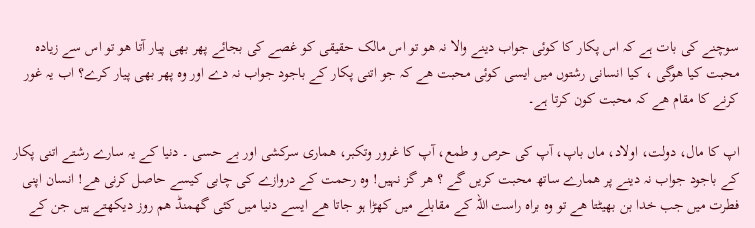سوچنے کی بات ہے کہ اس پکار کا کوئی جواب دینے والا نہ ھو تو اس مالک حقیقی کو غصے کی بجائے پھر بھی پیار آتا ھو تو اس سے زیادہ محبت کیا ھوگی ، کیا انسانی رشتوں میں ایسی کوئی محبت ھے کہ جو اتنی پکار کے باجود جواب نہ دے اور وہ پھر بھی پیار کرے؟ اب یہ غور کرنے کا مقام ھے کہ محبت کون کرتا ہے۔

اپ کا مال، دولت، اولاد، ماں باپ، آپ کی حرص و طمع، آپ کا غرور وتکبر، ھماری سرکشی اور بے حسی ۔ دنیا کے یہ سارے رشتے اتنی پکار کے باجود جواب نہ دینے پر ھمارے ساتھ محبت کریں گے ؟ ھر گز نہیں! وہ رحمت کے دروازے کی چابی کیسے حاصل کرنی ھے! انسان اپنی فطرت میں جب خدا بن بھیٹتا ھے تو وہ براہ راست اللہ کے مقابلے میں کھڑا ہو جاتا ھے ایسے دنیا میں کئی گھمنڈ ھم روز دیکھتے ہیں جن کے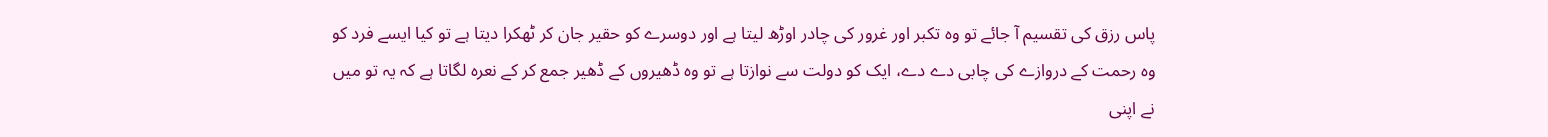پاس رزق کی تقسیم آ جائے تو وہ تکبر اور غرور کی چادر اوڑھ لیتا ہے اور دوسرے کو حقیر جان کر ٹھکرا دیتا ہے تو کیا ایسے فرد کو وہ رحمت کے دروازے کی چابی دے دے، ایک کو دولت سے نوازتا ہے تو وہ ڈھیروں کے ڈھیر جمع کر کے نعرہ لگاتا ہے کہ یہ تو میں نے اپنی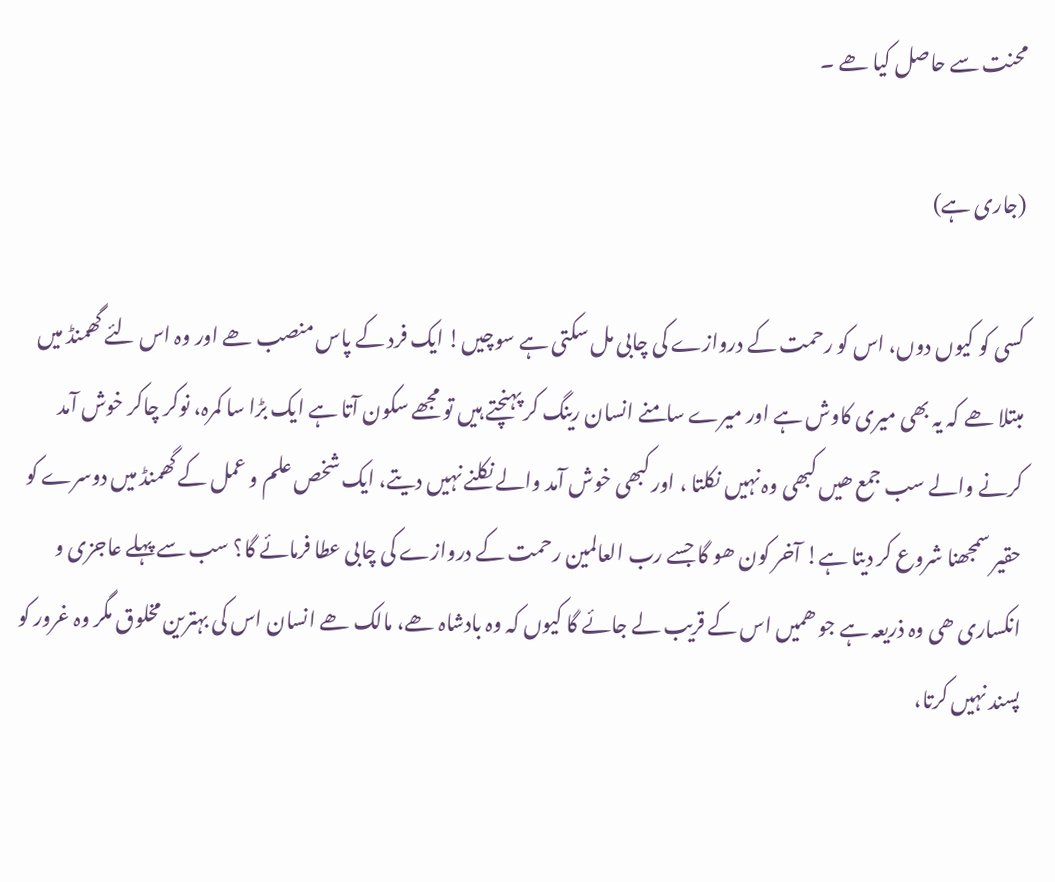محنت سے حاصل کیا ھے ۔

(جاری ہے)

کسی کو کیوں دوں، اس کو رحمت کے دروازے کی چابی مل سکتی ہے سوچیں! ایک فرد کے پاس منصب ھے اور وہ اس لئے گھمنڈ میں مبتلا ھے کہ یہ بھی میری کاوش ہے اور میرے سامنے انسان رینگ کر پہنچتے ہیں تو مجھے سکون آتا ہے ایک بڑا سا کمرہ، نوکر چاکر خوش آمد کرنے والے سب جمع ھیں کبھی وہ نہیں نکلتا ، اور کبھی خوش آمد والے نکلنے نہیں دیتے، ایک شخص علم و عمل کے گھمنڈ میں دوسرے کو حقیر سمجھنا شروع کر دیتا ہے! آخر کون ھو گا جسے رب العالمین رحمت کے دروازے کی چابی عطا فرمائے گا؟ سب سے پہلے عاجزی و انکساری ھی وہ ذریعہ ہے جو ھمیں اس کے قریب لے جائے گا کیوں کہ وہ بادشاہ ھے، مالک ھے انسان اس کی بہترین مخلوق مگر وہ غرور کو پسند نہیں کرتا،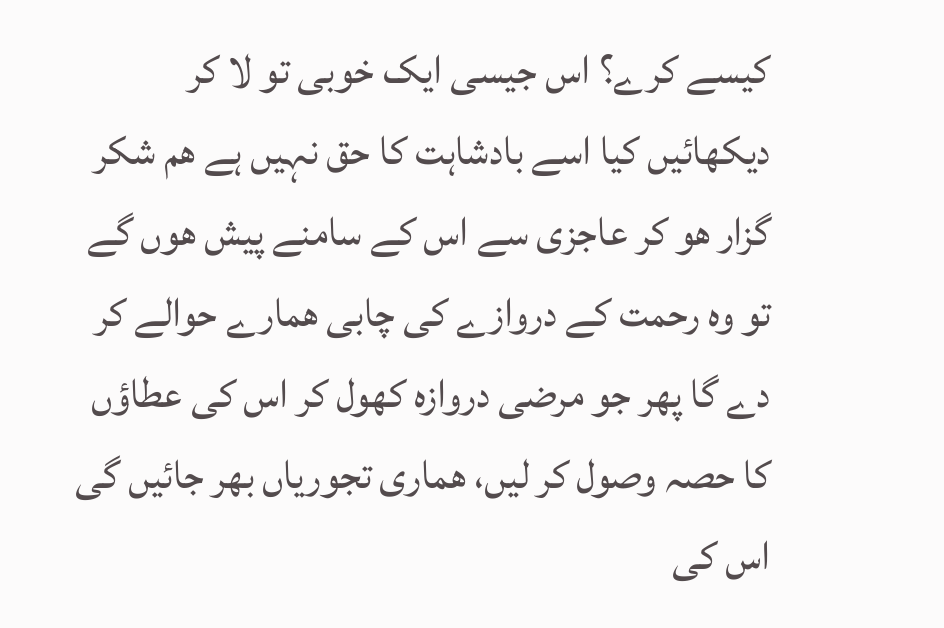کیسے کرے؟ اس جیسی ایک خوبی تو لا کر دیکھائیں کیا اسے بادشاہت کا حق نہیں ہے ھم شکر گزار ھو کر عاجزی سے اس کے سامنے پیش ھوں گے تو وہ رحمت کے دروازے کی چابی ھمارے حوالے کر دے گا پھر جو مرضی دروازہ کھول کر اس کی عطاؤں کا حصہ وصول کر لیں، ھماری تجوریاں بھر جائیں گی اس کی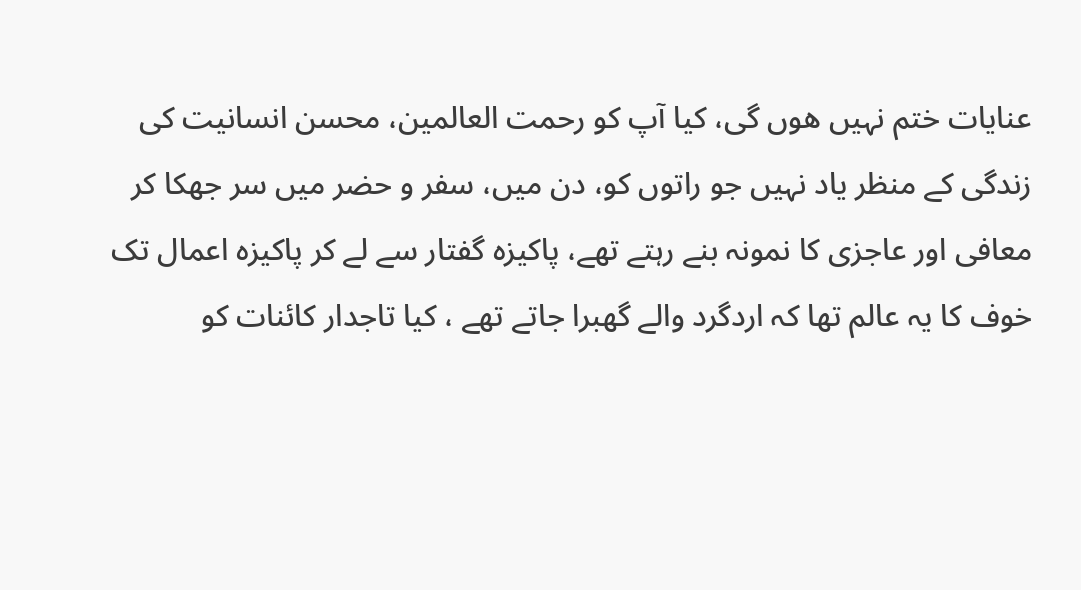عنایات ختم نہیں ھوں گی، کیا آپ کو رحمت العالمین، محسن انسانیت کی زندگی کے منظر یاد نہیں جو راتوں کو، دن میں، سفر و حضر میں سر جھکا کر  معافی اور عاجزی کا نمونہ بنے رہتے تھے، پاکیزہ گفتار سے لے کر پاکیزہ اعمال تک خوف کا یہ عالم تھا کہ اردگرد والے گھبرا جاتے تھے ، کیا تاجدار کائنات کو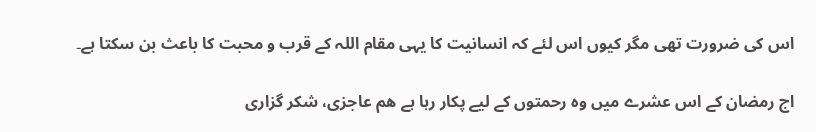اس کی ضرورت تھی مگر کیوں اس لئے کہ انسانیت کا یہی مقام اللہ کے قرب و محبت کا باعث بن سکتا ہے۔

اج رمضان کے اس عشرے میں وہ رحمتوں کے لیے پکار رہا ہے ھم عاجزی، شکر گزاری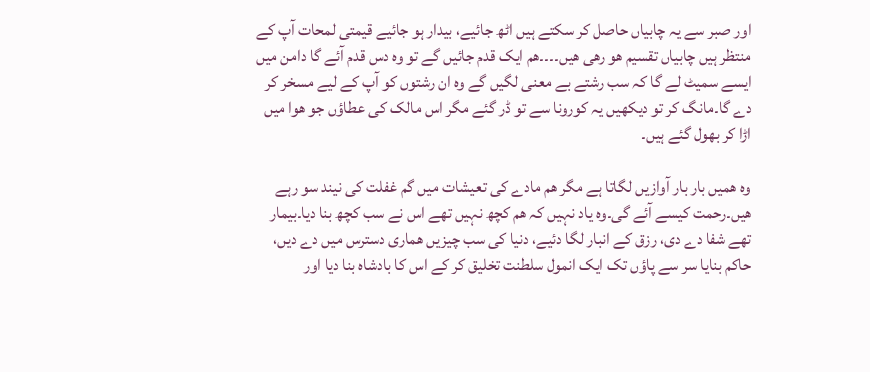اور صبر سے یہ چابیاں حاصل کر سکتے ہیں اٹھ جائیے، بیدار ہو جائیے قیمتی لمحات آپ کے منتظر ہیں چابیاں تقسیم ھو رھی ھیں۔۔۔۔ھم ایک قدم جائیں گے تو وہ دس قدم آئے گا دامن میں ایسے سمیٹ لے گا کہ سب رشتے بے معنی لگیں گے وہ ان رشتوں کو آپ کے لیے مسخر کر دے گا۔مانگ کر تو دیکھیں یہ کورونا سے تو ڈر گئے مگر اس مالک کی عطاؤں جو ھوا میں اڑا کر بھول گئے ہیں۔

وہ ھمیں بار بار آوازیں لگاتا ہے مگر ھم مادے کی تعیشات میں گم غفلت کی نیند سو رہے ھیں۔رحمت کیسے آئے گی۔وہ یاد نہیں کہ ھم کچھ نہیں تھے اس نے سب کچھ بنا دیا۔بیمار تھے شفا دے دی، رزق کے انبار لگا دئیے، دنیا کی سب چیزیں ھماری دسترس میں دے دیں، حاکم بنایا سر سے پاؤں تک ایک انمول سلطنت تخلیق کر کے اس کا بادشاہ بنا دیا اور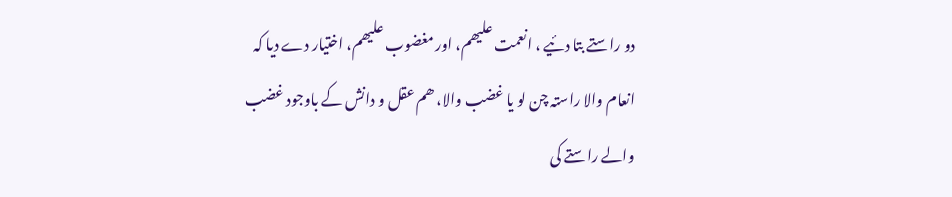دو راستے بتا دئیے ، انعمت علیھم، اور مغضوب علیھم، اختیار دے دیا کہ انعام والا راستہ چن لو یا غضب والا، ھم عقل و دانش کے باوجود غضب والے راستے کی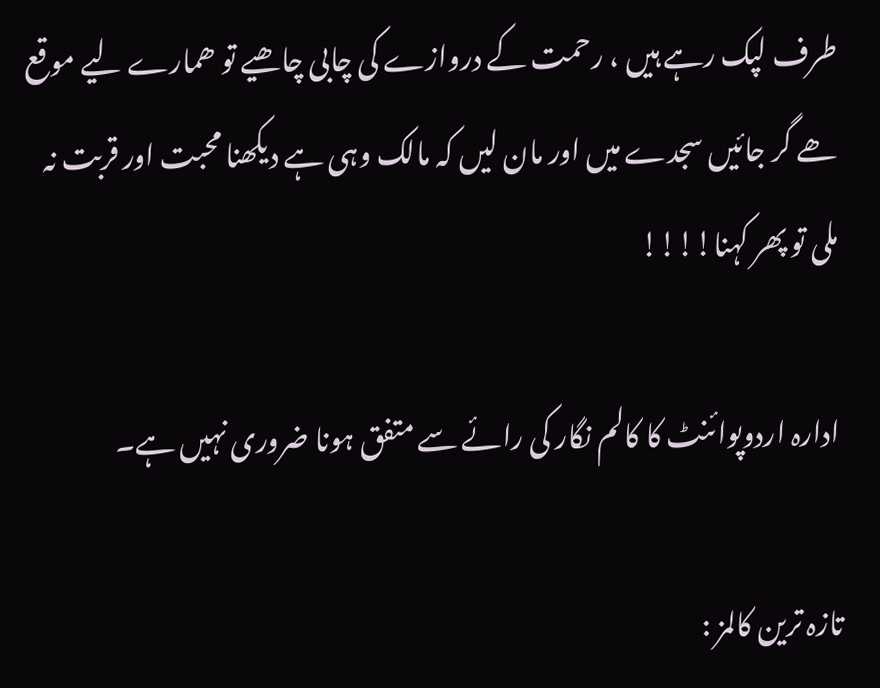طرف لپک رہے ہیں ، رحمت کے دروازے کی چابی چاھیے تو ھمارے لیے موقع ھے گر جائیں سجدے میں اور مان لیں کہ مالک وہی ہے دیکھنا محبت اور قربت نہ ملی تو پھر کہنا!!!!

ادارہ اردوپوائنٹ کا کالم نگار کی رائے سے متفق ہونا ضروری نہیں ہے۔

تازہ ترین کالمز :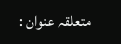متعلقہ عنوان :